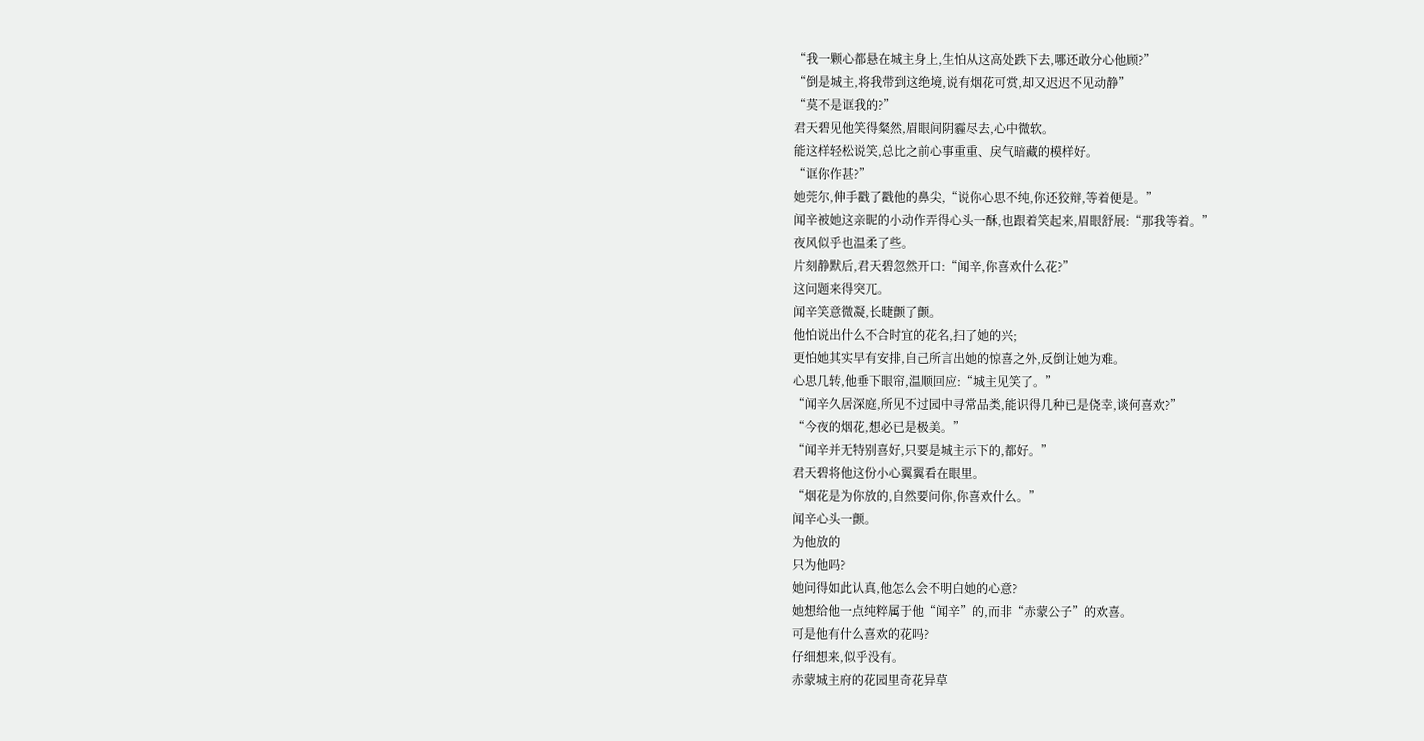“我一颗心都悬在城主身上,生怕从这高处跌下去,哪还敢分心他顾?”
“倒是城主,将我带到这绝境,说有烟花可赏,却又迟迟不见动静”
“莫不是诓我的?”
君天碧见他笑得粲然,眉眼间阴霾尽去,心中微软。
能这样轻松说笑,总比之前心事重重、戾气暗藏的模样好。
“诓你作甚?”
她莞尔,伸手戳了戳他的鼻尖,“说你心思不纯,你还狡辩,等着便是。”
闻辛被她这亲昵的小动作弄得心头一酥,也跟着笑起来,眉眼舒展:“那我等着。”
夜风似乎也温柔了些。
片刻静默后,君天碧忽然开口:“闻辛,你喜欢什么花?”
这问题来得突兀。
闻辛笑意微凝,长睫颤了颤。
他怕说出什么不合时宜的花名,扫了她的兴;
更怕她其实早有安排,自己所言出她的惊喜之外,反倒让她为难。
心思几转,他垂下眼帘,温顺回应:“城主见笑了。”
“闻辛久居深庭,所见不过园中寻常品类,能识得几种已是侥幸,谈何喜欢?”
“今夜的烟花,想必已是极美。”
“闻辛并无特别喜好,只要是城主示下的,都好。”
君天碧将他这份小心翼翼看在眼里。
“烟花是为你放的,自然要问你,你喜欢什么。”
闻辛心头一颤。
为他放的
只为他吗?
她问得如此认真,他怎么会不明白她的心意?
她想给他一点纯粹属于他“闻辛”的,而非“赤蒙公子”的欢喜。
可是他有什么喜欢的花吗?
仔细想来,似乎没有。
赤蒙城主府的花园里奇花异草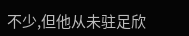不少,但他从未驻足欣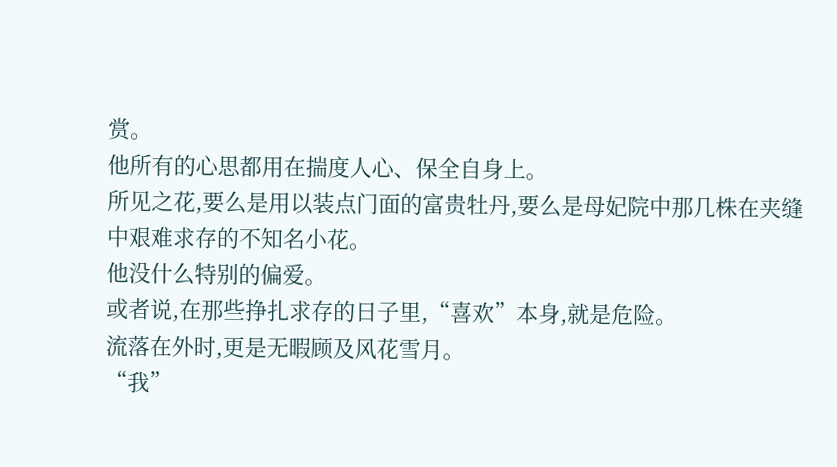赏。
他所有的心思都用在揣度人心、保全自身上。
所见之花,要么是用以装点门面的富贵牡丹,要么是母妃院中那几株在夹缝中艰难求存的不知名小花。
他没什么特别的偏爱。
或者说,在那些挣扎求存的日子里,“喜欢”本身,就是危险。
流落在外时,更是无暇顾及风花雪月。
“我”